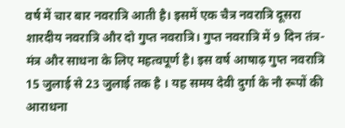वर्ष में चार बार नवरात्रि आती है। इसमें एक चैत्र नवरात्रि दूसरा शारदीय नवरात्रि और दो गुप्त नवरात्रि। गुप्त नवरात्रि में 9 दिन तंत्र-मंत्र और साधना के लिए महत्वपूर्ण है। इस वर्ष आषाढ़ गुप्त नवरात्रि 15 जुलाई से 23 जुलाई तक है । यह समय देवी दुर्गा के नौ रूपों की आराधना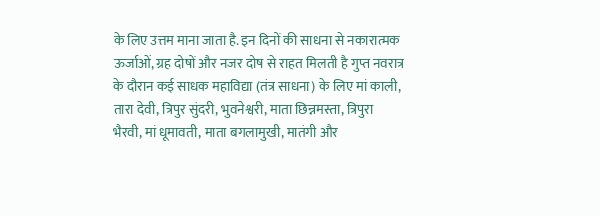के लिए उत्तम माना जाता है. इन दिनों की साधना से नकारात्मक ऊर्जाओं, ग्रह दोषों और नजर दोष से राहत मिलती है गुप्त नवरात्र के दौरान कई साधक महाविद्या (तंत्र साधना) के लिए मां काली, तारा देवी, त्रिपुर सुंदरी, भुवनेश्वरी, माता छिन्नमस्ता, त्रिपुरा भैरवी, मां धूमावती, माता बगलामुखी, मातंगी और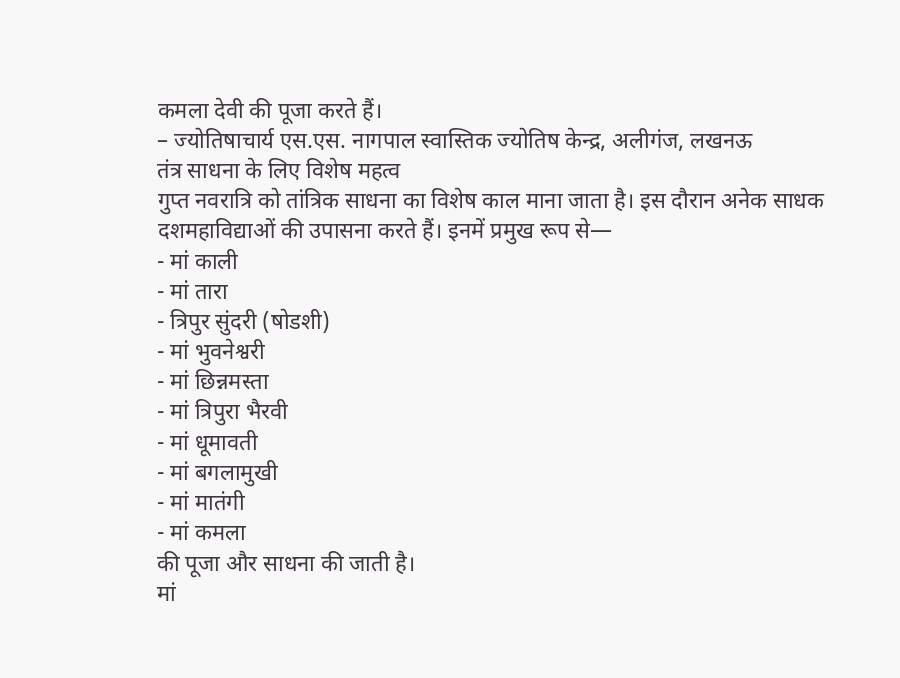कमला देवी की पूजा करते हैं।
– ज्योतिषाचार्य एस.एस. नागपाल स्वास्तिक ज्योतिष केन्द्र, अलीगंज, लखनऊ
तंत्र साधना के लिए विशेष महत्व
गुप्त नवरात्रि को तांत्रिक साधना का विशेष काल माना जाता है। इस दौरान अनेक साधक दशमहाविद्याओं की उपासना करते हैं। इनमें प्रमुख रूप से—
- मां काली
- मां तारा
- त्रिपुर सुंदरी (षोडशी)
- मां भुवनेश्वरी
- मां छिन्नमस्ता
- मां त्रिपुरा भैरवी
- मां धूमावती
- मां बगलामुखी
- मां मातंगी
- मां कमला
की पूजा और साधना की जाती है।
मां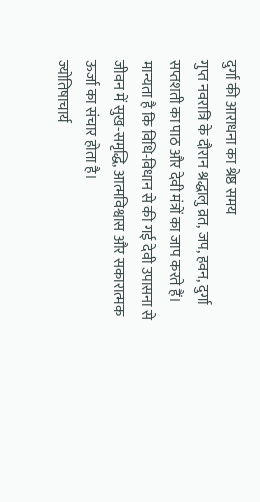दुर्गा की आराधना का श्रेष्ठ समय
गुप्त नवरात्रि के दौरान श्रद्धालु व्रत, जप, हवन, दुर्गा सप्तशती का पाठ और देवी मंत्रों का जाप करते हैं। मान्यता है कि विधि-विधान से की गई देवी उपासना से जीवन में सुख-समृद्धि, आत्मविश्वास और सकारात्मक ऊर्जा का संचार होता है।
ज्योतिषाचार्य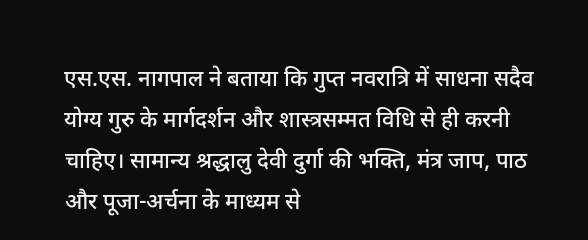एस.एस. नागपाल ने बताया कि गुप्त नवरात्रि में साधना सदैव योग्य गुरु के मार्गदर्शन और शास्त्रसम्मत विधि से ही करनी चाहिए। सामान्य श्रद्धालु देवी दुर्गा की भक्ति, मंत्र जाप, पाठ और पूजा-अर्चना के माध्यम से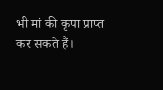भी मां की कृपा प्राप्त कर सकते हैं।